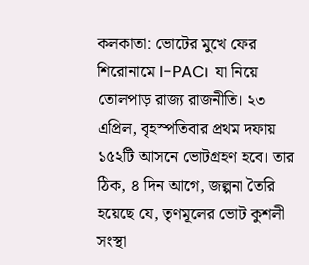কলকাতা: ভোটের মুখে ফের শিরোনামে I-PAC।  যা নিয়ে তোলপাড় রাজ্য রাজনীতি। ২৩ এপ্রিল, বৃহস্পতিবার প্রথম দফায় ১৫২টি আসনে ভোটগ্রহণ হবে। তার ঠিক, ৪ দিন আগে, জল্পনা তৈরি হয়েছে যে, তৃণমূলের ভোট কুশলী সংস্থা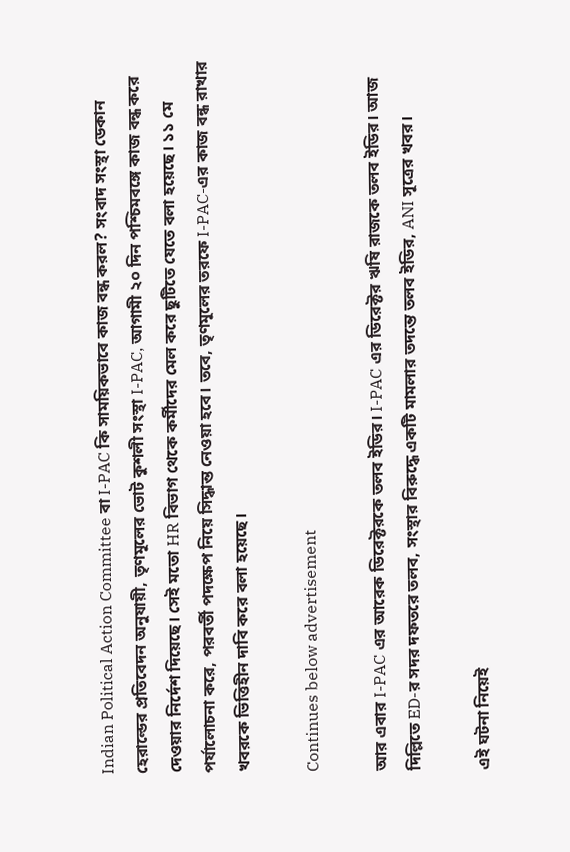Indian Political Action Committee বা I-PAC কি সাময়িকভাবে কাজ বন্ধ করল? সংবাদ সংস্থা ডেকান হেরাল্ডের প্রতিবেদন অনুযায়ী, তৃণমূলের ভোট কুশলী সংস্থা I-PAC, আগামী ২০ দিন পশ্চিমবঙ্গে কাজ বন্ধ করে দেওয়ার নির্দেশ দিয়েছে। সেই মতো HR বিভাগ থেকে কর্মীদের মেল করে ছুটিতে যেতে বলা হয়েছে। ১১ মে পর্যালোচনা করে, পরবর্তী পদক্ষেপ নিয়ে সিদ্ধান্ত নেওয়া হবে। তবে, তৃণমূলের তরফে I-PAC-এর কাজ বন্ধ রাখার খবরকে ভিত্তিহীন দাবি করে বলা হয়েছে।

Continues below advertisement

আর এবার I-PAC এর আরেক ডিরেক্টরকে তলব ইডির। I-PAC এর ডিরেক্টর ঋষি রাজকে তলব ইডির। আজ দিল্লিতে ED-র সদর দফতরে তলব, সংস্থার বিরুদ্ধে একটি মামলার তদন্তে তলব ইডির, ANI সূত্রের খবর।

এই ঘটনা নিয়েই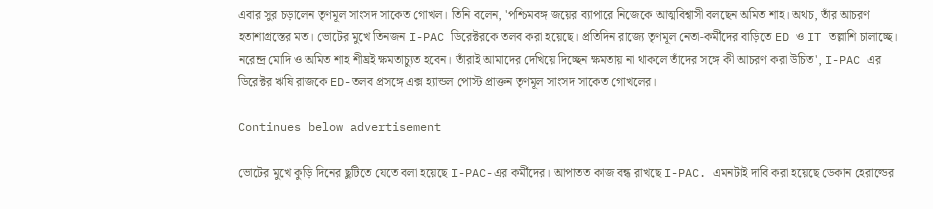এবার সুর চড়ালেন তৃণমূল সাংসদ সাকেত গোখল। তিনি বলেন, 'পশ্চিমবঙ্গ জয়ের ব্যাপারে নিজেকে আত্মবিশ্বাসী বলছেন অমিত শাহ। অথচ, তাঁর আচরণ হতাশাগ্রস্তের মত। ভোটের মুখে তিনজন I-PAC ডিরেক্টরকে তলব করা হয়েছে। প্রতিদিন রাজ্যে তৃণমূল নেতা-কর্মীদের বাড়িতে ED ও IT তল্লাশি চালাচ্ছে। নরেন্দ্র মোদি ও অমিত শাহ শীঘ্রই ক্ষমতাচ্যুত হবেন। তাঁরাই আমাদের দেখিয়ে দিচ্ছেন ক্ষমতায় না থাকলে তাঁদের সঙ্গে কী আচরণ করা উচিত', I-PAC এর ডিরেক্টর ঋষি রাজকে ED-তলব প্রসঙ্গে এক্স হ্যান্ডল পোস্ট প্রাক্তন তৃণমূল সাংসদ সাকেত গোখলের।

Continues below advertisement

ভোটের মুখে কুড়ি দিনের ছুটিতে যেতে বলা হয়েছে I-PAC-এর কর্মীদের। আপাতত কাজ বন্ধ রাখছে I-PAC. এমনটাই দাবি করা হয়েছে ডেকান হেরাল্ডের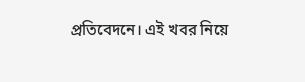প্রতিবেদনে। এই খবর নিয়ে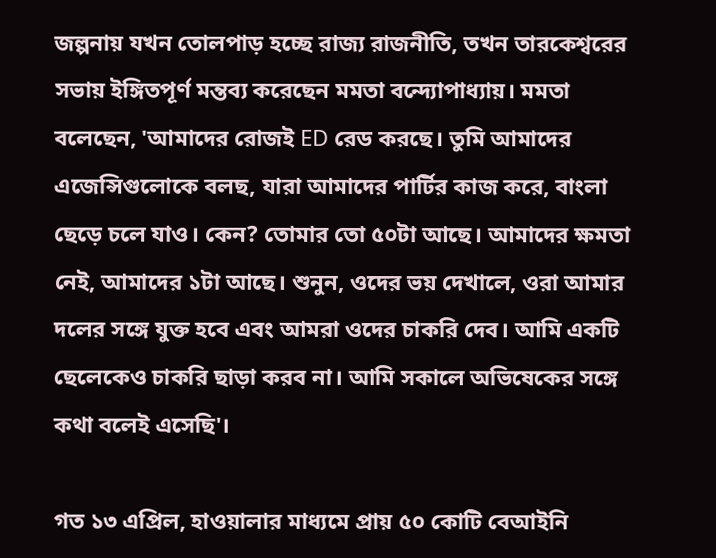জল্পনায় যখন তোলপাড় হচ্ছে রাজ্য রাজনীতি, তখন তারকেশ্বরের সভায় ইঙ্গিতপূর্ণ মন্তব্য করেছেন মমতা বন্দ্যোপাধ্যায়। মমতা বলেছেন, 'আমাদের রোজই ED রেড করছে। তুমি আমাদের এজেন্সিগুলোকে বলছ, যারা আমাদের পার্টির কাজ করে, বাংলা ছেড়ে চলে যাও। কেন? তোমার তো ৫০টা আছে। আমাদের ক্ষমতা নেই, আমাদের ১টা আছে। শুনুন, ওদের ভয় দেখালে, ওরা আমার দলের সঙ্গে যুক্ত হবে এবং আমরা ওদের চাকরি দেব। আমি একটি ছেলেকেও চাকরি ছাড়া করব না। আমি সকালে অভিষেকের সঙ্গে কথা বলেই এসেছি'।

গত ১৩ এপ্রিল, হাওয়ালার মাধ্যমে প্রায় ৫০ কোটি বেআইনি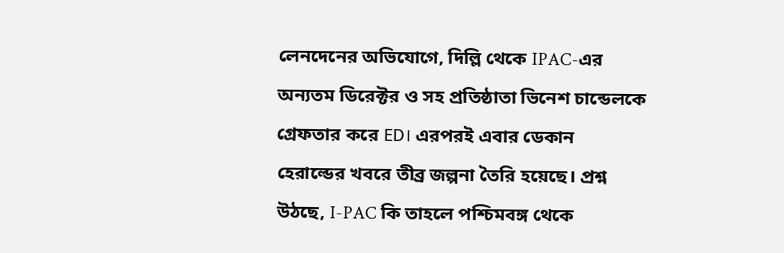লেনদেনের অভিযোগে, দিল্লি থেকে IPAC-এর অন্যতম ডিরেক্টর ও সহ প্রতিষ্ঠাতা ভিনেশ চান্ডেলকে গ্রেফতার করে ED। এরপরই এবার ডেকান হেরাল্ডের খবরে তীব্র জল্পনা তৈরি হয়েছে। প্রশ্ন উঠছে, I-PAC কি তাহলে পশ্চিমবঙ্গ থেকে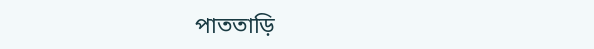পাততাড়ি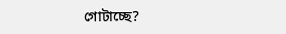গোটাচ্ছে?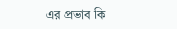এর প্রভাব কি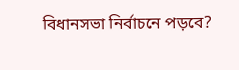বিধানসভা নির্বাচনে পড়বে?